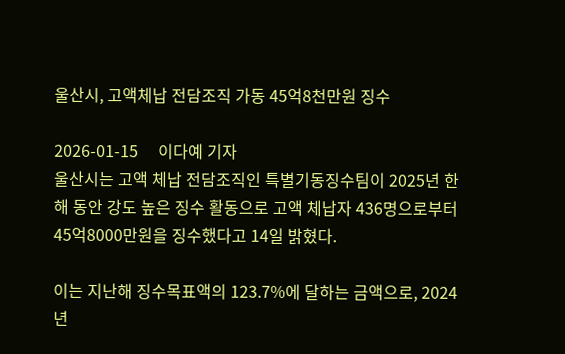울산시, 고액체납 전담조직 가동 45억8천만원 징수

2026-01-15     이다예 기자
울산시는 고액 체납 전담조직인 특별기동징수팀이 2025년 한 해 동안 강도 높은 징수 활동으로 고액 체납자 436명으로부터 45억8000만원을 징수했다고 14일 밝혔다.

이는 지난해 징수목표액의 123.7%에 달하는 금액으로, 2024년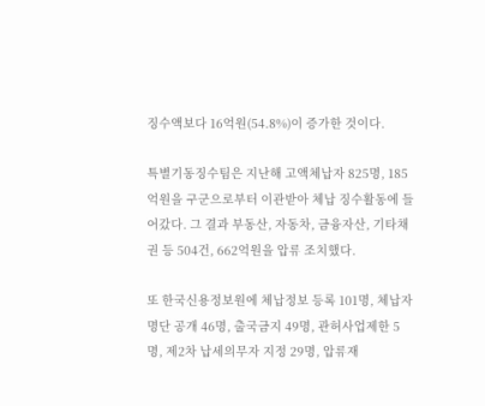징수액보다 16억원(54.8%)이 증가한 것이다.

특별기동징수팀은 지난해 고액체납자 825명, 185억원을 구군으로부터 이관받아 체납 징수활동에 들어갔다. 그 결과 부동산, 자동차, 금융자산, 기타채권 등 504건, 662억원을 압류 조치했다.

또 한국신용정보원에 체납정보 등록 101명, 체납자 명단 공개 46명, 출국금지 49명, 관허사업제한 5명, 제2차 납세의무자 지정 29명, 압류재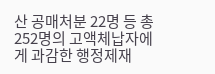산 공매처분 22명 등 총 252명의 고액체납자에게 과감한 행정제재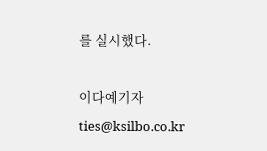를 실시했다.

이다예기자 ties@ksilbo.co.kr